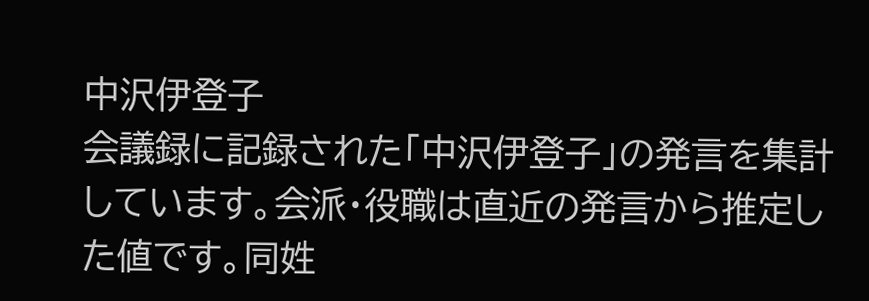中沢伊登子
会議録に記録された「中沢伊登子」の発言を集計しています。会派・役職は直近の発言から推定した値です。同姓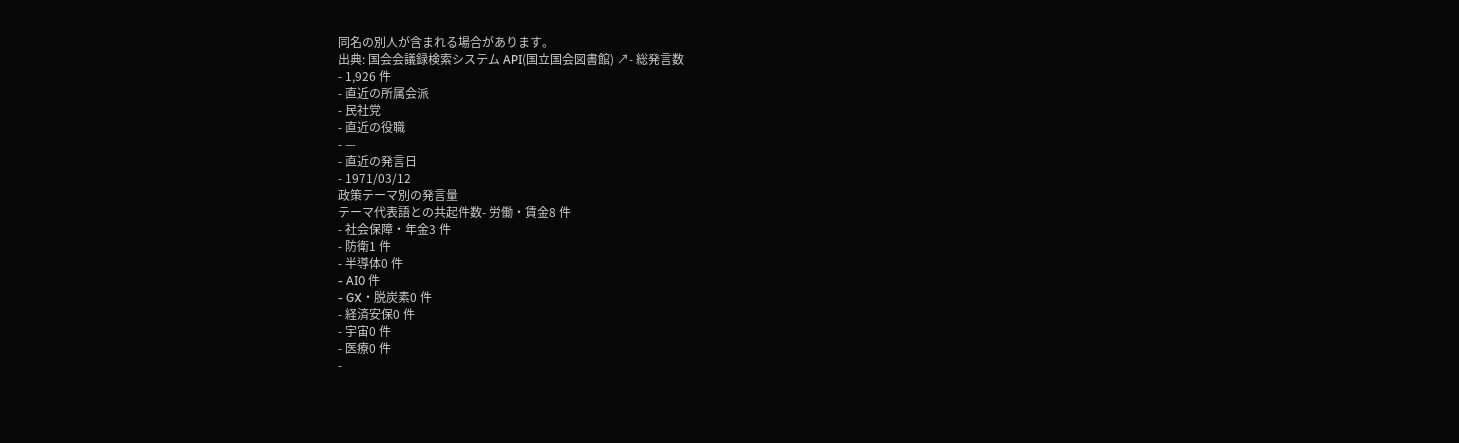同名の別人が含まれる場合があります。
出典: 国会会議録検索システム API(国立国会図書館) ↗- 総発言数
- 1,926 件
- 直近の所属会派
- 民社党
- 直近の役職
- —
- 直近の発言日
- 1971/03/12
政策テーマ別の発言量
テーマ代表語との共起件数- 労働・賃金8 件
- 社会保障・年金3 件
- 防衛1 件
- 半導体0 件
- AI0 件
- GX・脱炭素0 件
- 経済安保0 件
- 宇宙0 件
- 医療0 件
-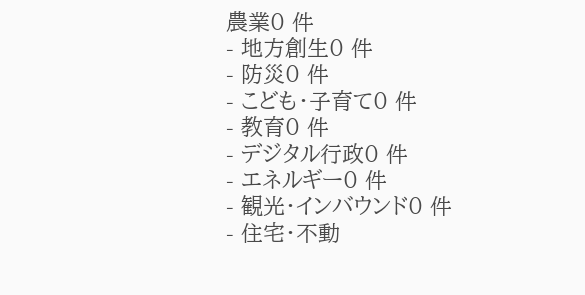農業0 件
- 地方創生0 件
- 防災0 件
- こども・子育て0 件
- 教育0 件
- デジタル行政0 件
- エネルギー0 件
- 観光・インバウンド0 件
- 住宅・不動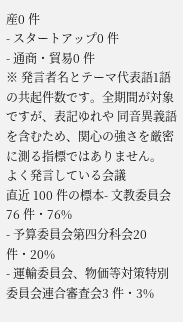産0 件
- スタートアップ0 件
- 通商・貿易0 件
※ 発言者名とテーマ代表語1語の共起件数です。全期間が対象ですが、表記ゆれや 同音異義語を含むため、関心の強さを厳密に測る指標ではありません。
よく発言している会議
直近 100 件の標本- 文教委員会76 件・76%
- 予算委員会第四分科会20 件・20%
- 運輸委員会、物価等対策特別委員会連合審査会3 件・3%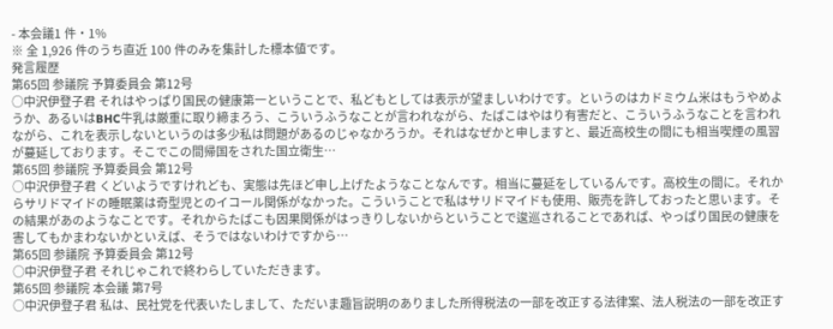- 本会議1 件・1%
※ 全 1,926 件のうち直近 100 件のみを集計した標本値です。
発言履歴
第65回 参議院 予算委員会 第12号
○中沢伊登子君 それはやっぱり国民の健康第一ということで、私どもとしては表示が望ましいわけです。というのはカドミウム米はもうやめようか、あるいはBHC牛乳は厳重に取り締まろう、こういうふうなことが言われながら、たばこはやはり有害だと、こういうふうなことを言われながら、これを表示しないというのは多少私は問題があるのじゃなかろうか。それはなぜかと申しますと、最近高校生の間にも相当喫煙の風習が蔓延しております。そこでこの間帰国をされた国立衛生…
第65回 参議院 予算委員会 第12号
○中沢伊登子君 くどいようですけれども、実態は先ほど申し上げたようなことなんです。相当に蔓延をしているんです。高校生の間に。それからサリドマイドの睡眠薬は奇型児とのイコール関係がなかった。こういうことで私はサリドマイドも使用、販売を許しておったと思います。その結果があのようなことです。それからたばこも因果関係がはっきりしないからということで逡巡されることであれば、やっぱり国民の健康を害してもかまわないかといえば、そうではないわけですから…
第65回 参議院 予算委員会 第12号
○中沢伊登子君 それじゃこれで終わらしていただきます。
第65回 参議院 本会議 第7号
○中沢伊登子君 私は、民社党を代表いたしまして、ただいま趣旨説明のありました所得税法の一部を改正する法律案、法人税法の一部を改正す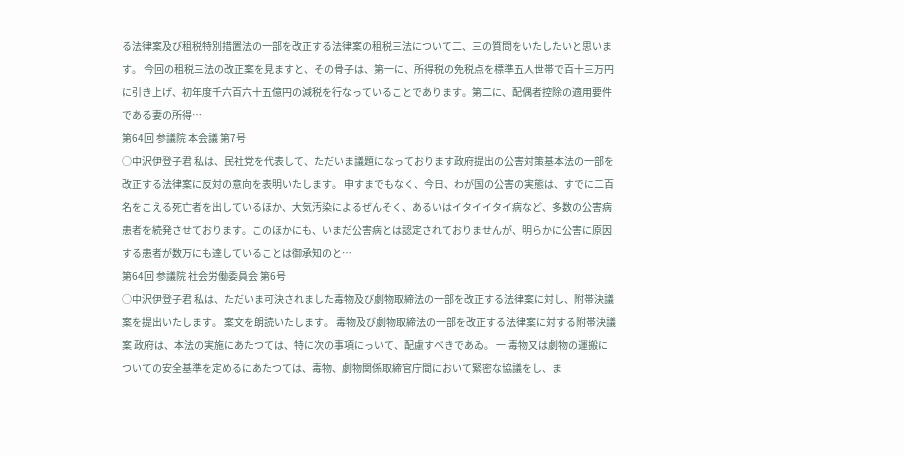る法律案及び租税特別措置法の一部を改正する法律案の租税三法について二、三の質問をいたしたいと思います。 今回の租税三法の改正案を見ますと、その骨子は、第一に、所得税の免税点を標準五人世帯で百十三万円に引き上げ、初年度千六百六十五億円の減税を行なっていることであります。第二に、配偶者控除の適用要件である妻の所得…
第64回 参議院 本会議 第7号
○中沢伊登子君 私は、民社党を代表して、ただいま議題になっております政府提出の公害対策基本法の一部を改正する法律案に反対の意向を表明いたします。 申すまでもなく、今日、わが国の公害の実態は、すでに二百名をこえる死亡者を出しているほか、大気汚染によるぜんそく、あるいはイタイイタイ病など、多数の公害病患者を続発させております。このほかにも、いまだ公害病とは認定されておりませんが、明らかに公害に原因する患者が数万にも達していることは御承知のと…
第64回 参議院 社会労働委員会 第6号
○中沢伊登子君 私は、ただいま可決されました毒物及び劇物取締法の一部を改正する法律案に対し、附帯決議案を提出いたします。 案文を朗読いたします。 毒物及び劇物取締法の一部を改正する法律案に対する附帯決議案 政府は、本法の実施にあたつては、特に次の事項にっいて、配慮すべきであゐ。 一 毒物又は劇物の運搬についての安全基準を定めるにあたつては、毒物、劇物関係取締官庁間において緊密な協議をし、ま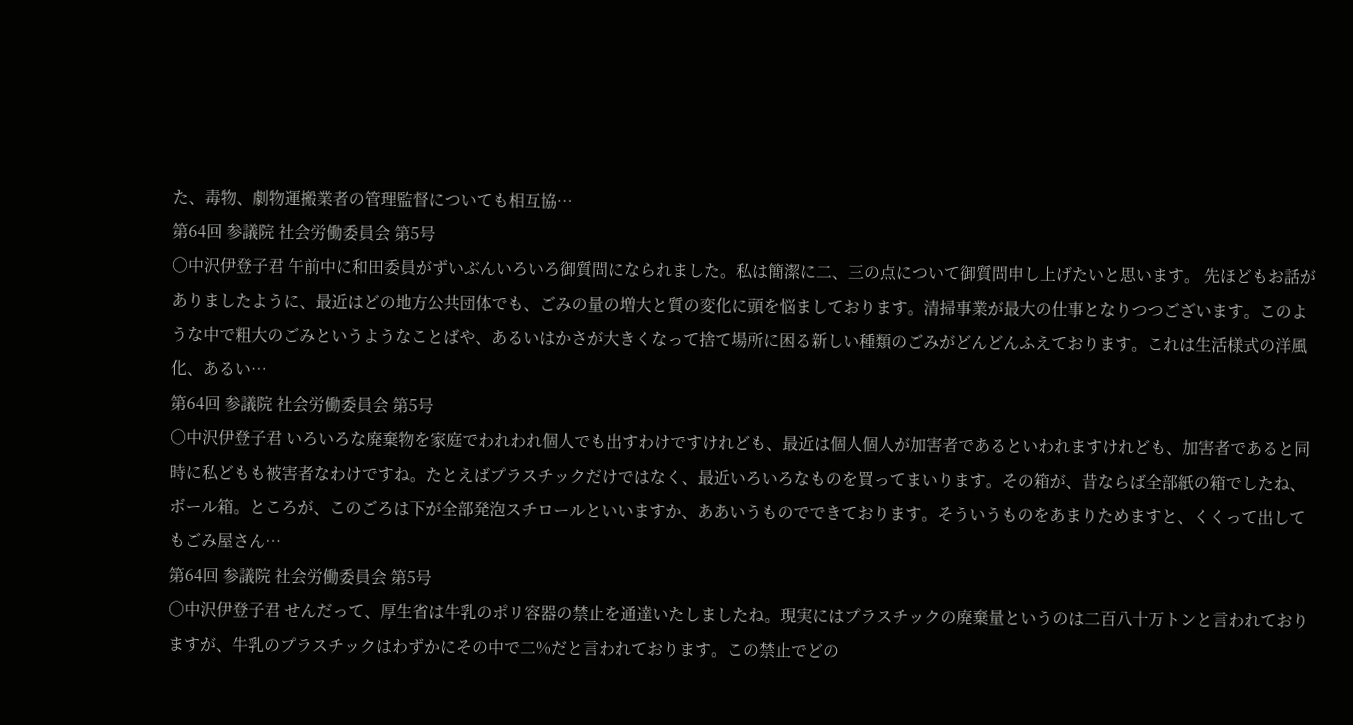た、毒物、劇物運搬業者の管理監督についても相互協…
第64回 参議院 社会労働委員会 第5号
○中沢伊登子君 午前中に和田委員がずいぶんいろいろ御質問になられました。私は簡潔に二、三の点について御質問申し上げたいと思います。 先ほどもお話がありましたように、最近はどの地方公共団体でも、ごみの量の増大と質の変化に頭を悩ましております。清掃事業が最大の仕事となりつつございます。このような中で粗大のごみというようなことばや、あるいはかさが大きくなって捨て場所に困る新しい種類のごみがどんどんふえております。これは生活様式の洋風化、あるい…
第64回 参議院 社会労働委員会 第5号
○中沢伊登子君 いろいろな廃棄物を家庭でわれわれ個人でも出すわけですけれども、最近は個人個人が加害者であるといわれますけれども、加害者であると同時に私どもも被害者なわけですね。たとえばプラスチックだけではなく、最近いろいろなものを買ってまいります。その箱が、昔ならば全部紙の箱でしたね、ボール箱。ところが、このごろは下が全部発泡スチロールといいますか、ああいうものでできております。そういうものをあまりためますと、くくって出してもごみ屋さん…
第64回 参議院 社会労働委員会 第5号
○中沢伊登子君 せんだって、厚生省は牛乳のポリ容器の禁止を通達いたしましたね。現実にはプラスチックの廃棄量というのは二百八十万トンと言われておりますが、牛乳のプラスチックはわずかにその中で二%だと言われております。この禁止でどの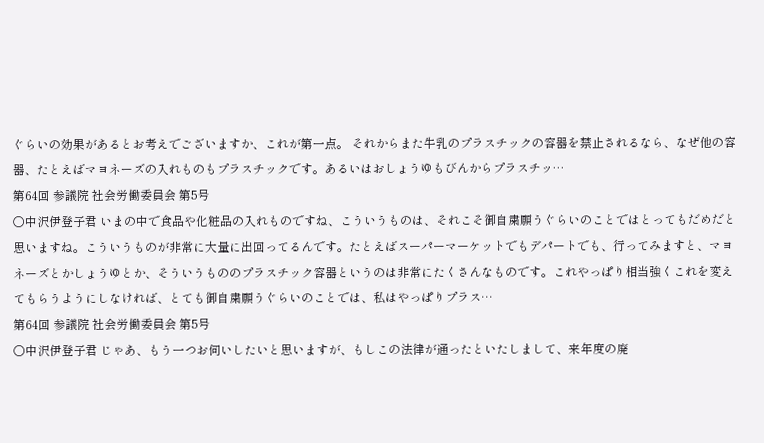ぐらいの効果があるとお考えでございますか、これが第一点。 それからまた牛乳のプラスチックの容器を禁止されるなら、なぜ他の容器、たとえばマヨネーズの入れものもプラスチックです。あるいはおしょうゆもびんからプラスチッ…
第64回 参議院 社会労働委員会 第5号
○中沢伊登子君 いまの中で食品や化粧品の入れものですね、こういうものは、それこそ御自粛願うぐらいのことではとってもだめだと思いますね。こういうものが非常に大量に出回ってるんです。たとえばスーパーマーケットでもデパートでも、行ってみますと、マヨネーズとかしょうゆとか、そういうもののプラスチック容器というのは非常にたくさんなものです。これやっぱり相当強くこれを変えてもらうようにしなければ、とても御自粛願うぐらいのことでは、私はやっぱりプラス…
第64回 参議院 社会労働委員会 第5号
○中沢伊登子君 じゃあ、もう一つお伺いしたいと思いますが、もしこの法律が通ったといたしまして、来年度の廃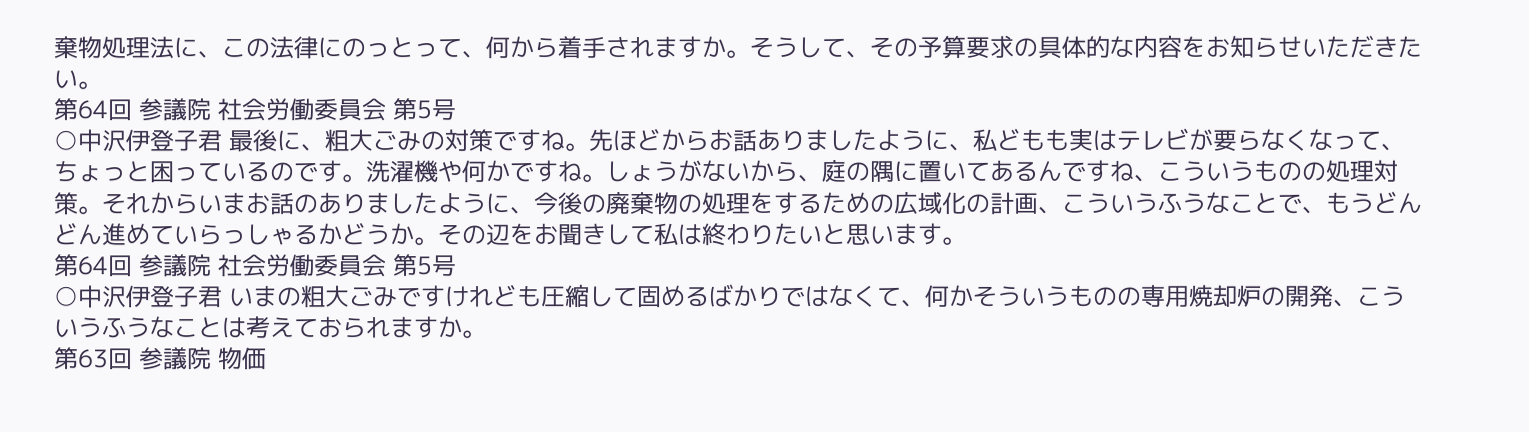棄物処理法に、この法律にのっとって、何から着手されますか。そうして、その予算要求の具体的な内容をお知らせいただきたい。
第64回 参議院 社会労働委員会 第5号
○中沢伊登子君 最後に、粗大ごみの対策ですね。先ほどからお話ありましたように、私どもも実はテレビが要らなくなって、ちょっと困っているのです。洗濯機や何かですね。しょうがないから、庭の隅に置いてあるんですね、こういうものの処理対策。それからいまお話のありましたように、今後の廃棄物の処理をするための広域化の計画、こういうふうなことで、もうどんどん進めていらっしゃるかどうか。その辺をお聞きして私は終わりたいと思います。
第64回 参議院 社会労働委員会 第5号
○中沢伊登子君 いまの粗大ごみですけれども圧縮して固めるばかりではなくて、何かそういうものの専用焼却炉の開発、こういうふうなことは考えておられますか。
第63回 参議院 物価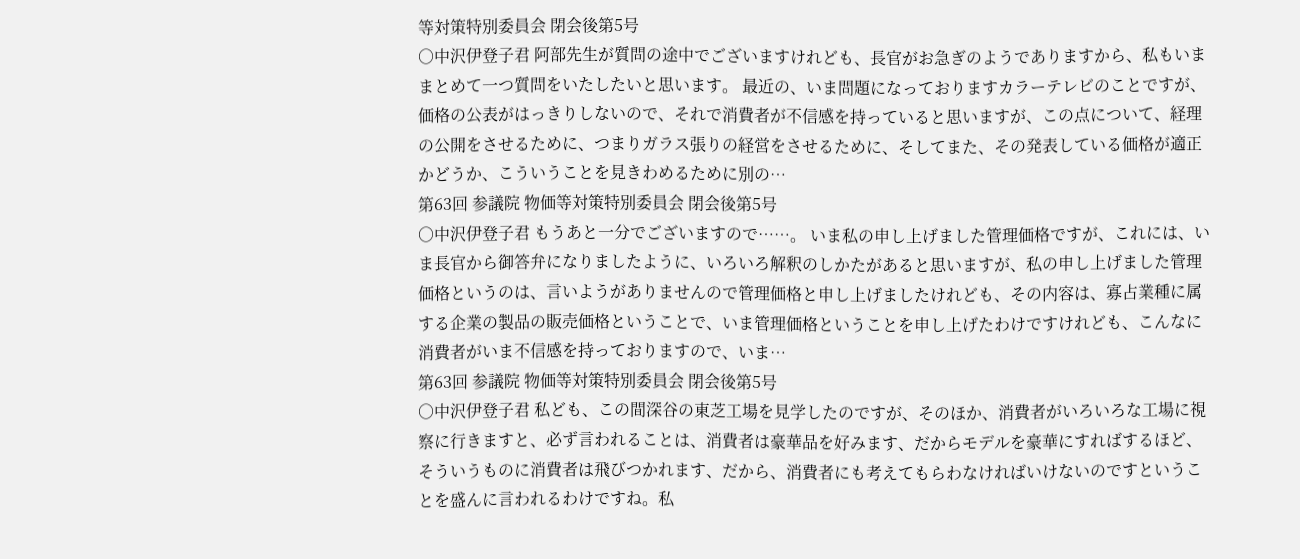等対策特別委員会 閉会後第5号
○中沢伊登子君 阿部先生が質問の途中でございますけれども、長官がお急ぎのようでありますから、私もいままとめて一つ質問をいたしたいと思います。 最近の、いま問題になっておりますカラーテレビのことですが、価格の公表がはっきりしないので、それで消費者が不信感を持っていると思いますが、この点について、経理の公開をさせるために、つまりガラス張りの経営をさせるために、そしてまた、その発表している価格が適正かどうか、こういうことを見きわめるために別の…
第63回 参議院 物価等対策特別委員会 閉会後第5号
○中沢伊登子君 もうあと一分でございますので……。 いま私の申し上げました管理価格ですが、これには、いま長官から御答弁になりましたように、いろいろ解釈のしかたがあると思いますが、私の申し上げました管理価格というのは、言いようがありませんので管理価格と申し上げましたけれども、その内容は、寡占業種に属する企業の製品の販売価格ということで、いま管理価格ということを申し上げたわけですけれども、こんなに消費者がいま不信感を持っておりますので、いま…
第63回 参議院 物価等対策特別委員会 閉会後第5号
○中沢伊登子君 私ども、この間深谷の東芝工場を見学したのですが、そのほか、消費者がいろいろな工場に視察に行きますと、必ず言われることは、消費者は豪華品を好みます、だからモデルを豪華にすればするほど、そういうものに消費者は飛びつかれます、だから、消費者にも考えてもらわなければいけないのですということを盛んに言われるわけですね。私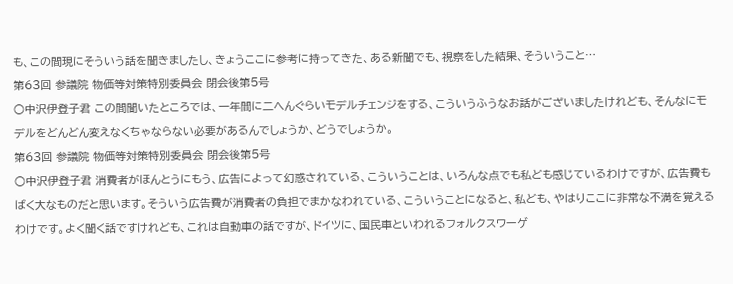も、この間現にそういう話を聞きましたし、きょうここに参考に持ってきた、ある新聞でも、視察をした結果、そういうこと…
第63回 参議院 物価等対策特別委員会 閉会後第5号
○中沢伊登子君 この間聞いたところでは、一年間に二へんぐらいモデルチェンジをする、こういうふうなお話がございましたけれども、そんなにモデルをどんどん変えなくちゃならない必要があるんでしょうか、どうでしょうか。
第63回 参議院 物価等対策特別委員会 閉会後第5号
○中沢伊登子君 消費者がほんとうにもう、広告によって幻惑されている、こういうことは、いろんな点でも私ども感じているわけですが、広告費もばく大なものだと思います。そういう広告費が消費者の負担でまかなわれている、こういうことになると、私ども、やはりここに非常な不満を覚えるわけです。よく聞く話ですけれども、これは自動車の話ですが、ドイツに、国民車といわれるフォルクスワーゲ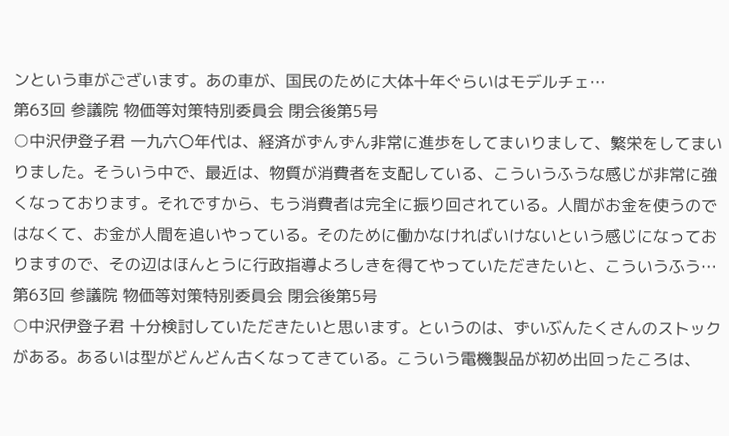ンという車がございます。あの車が、国民のために大体十年ぐらいはモデルチェ…
第63回 参議院 物価等対策特別委員会 閉会後第5号
○中沢伊登子君 一九六〇年代は、経済がずんずん非常に進歩をしてまいりまして、繁栄をしてまいりました。そういう中で、最近は、物質が消費者を支配している、こういうふうな感じが非常に強くなっております。それですから、もう消費者は完全に振り回されている。人間がお金を使うのではなくて、お金が人間を追いやっている。そのために働かなければいけないという感じになっておりますので、その辺はほんとうに行政指導よろしきを得てやっていただきたいと、こういうふう…
第63回 参議院 物価等対策特別委員会 閉会後第5号
○中沢伊登子君 十分検討していただきたいと思います。というのは、ずいぶんたくさんのストックがある。あるいは型がどんどん古くなってきている。こういう電機製品が初め出回ったころは、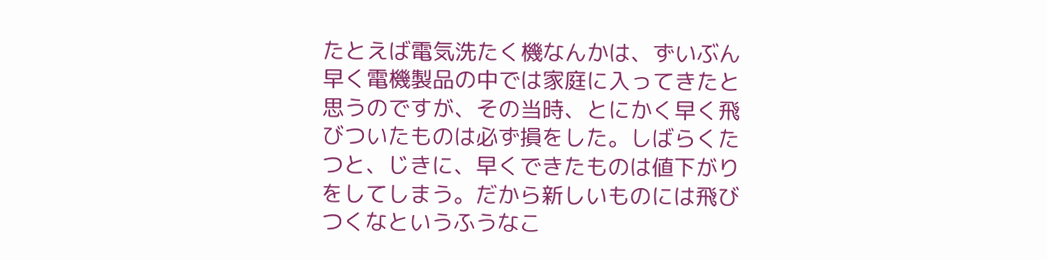たとえば電気洗たく機なんかは、ずいぶん早く電機製品の中では家庭に入ってきたと思うのですが、その当時、とにかく早く飛びついたものは必ず損をした。しばらくたつと、じきに、早くできたものは値下がりをしてしまう。だから新しいものには飛びつくなというふうなこ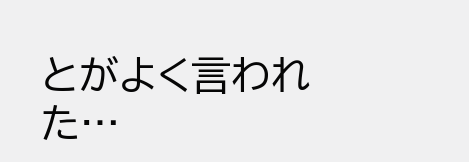とがよく言われた…